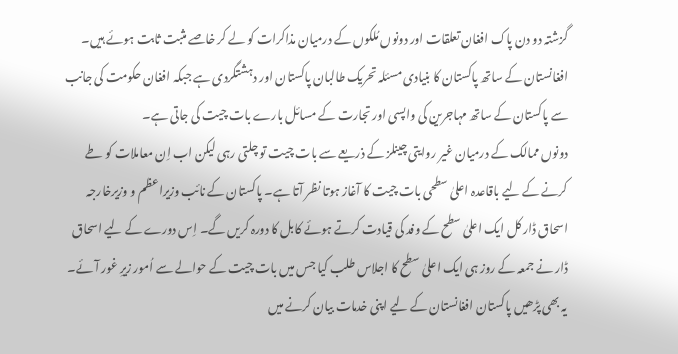گزشتہ دو دن پاک افغان تعلقات اور دونوں مُلکوں کے درمیان مذاکرات کو لے کر خاصے مثبت ثابت ہوئے ہیں۔ افغانستان کے ساتھ پاکستان کا بنیادی مسئلہ تحریک طالبان پاکستان اور دہشتگردی ہے جبکہ افغان حکومت کی جانب سے پاکستان کے ساتھ مہاجرین کی واپسی اور تجارت کے مسائل بارے بات چیت کی جاتی ہے۔
دونوں ممالک کے درمیان غیر روایتی چینلز کے ذریعے سے بات چیت تو چلتی رہی لیکن اب اِن معاملات کو طے کرنے کے لیے باقاعدہ اعلیٰ سطحی بات چیت کا آغاز ہوتا نظر آتا ہے۔ پاکستان کے نائب وزیراعظم و وزیرخارجہ اسحاق ڈار کل ایک اعلیٰ سطح کے وفد کی قیادت کرتے ہوئے کابل کا دورہ کریں گے۔ اِس دورے کے لیے اسحاق ڈار نے جمعہ کے روز ہی ایک اعلیٰ سطح کا اجلاس طلب کیا جس میں بات چیت کے حوالے سے اُمور زیرِ غور آئے۔
یہ بھی پڑھیں پاکستان افغانستان کے لیے اپنی خدمات بیان کرنے میں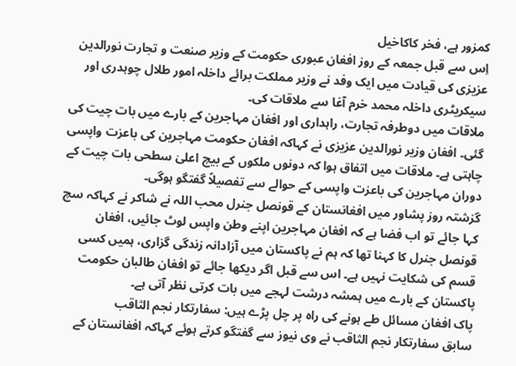کمزور ہے، فخر کاکاخیل
اِس سے قبل جمعہ کے روز افغان عبوری حکومت کے وزیر صنعت و تجارت نورالدین عزیزی کی قیادت میں ایک وفد نے وزیر مملکت برائے داخلہ امور طلال چوہدری اور سیکریٹری داخلہ محمد خرم آغا سے ملاقات کی۔
ملاقات میں دوطرفہ تجارت، راہداری اور افغان مہاجرین کے بارے میں بات چیت کی گئی۔ افغان وزیر نورالدین عزیزی نے کہاکہ افغان حکومت مہاجرین کی باعزت واپسی چاہتی ہے۔ ملاقات میں اتفاق ہوا کہ دونوں ملکوں کے بیچ اعلیٰ سطحی بات چیت کے دوران مہاجرین کی باعزت واپسی کے حوالے سے تفصیلاً گفتگو ہوگی۔
گزشتہ روز پشاور میں افغانستان کے قونصل جنرل محب اللہ نے شاکر نے کہاکہ سچ کہا جائے تو اب فضا ہے کہ افغان مہاجرین اپنے وطن واپس لوٹ جائیں، افغان قونصل جنرل کا کہنا تھا کہ ہم نے پاکستان میں آزادانہ زندگی گزاری، ہمیں کسی قسم کی شکایت نہیں ہے۔ اس سے قبل اگر دیکھا جائے تو افغان طالبان حکومت پاکستان کے بارے میں ہمشہ درشت لہجے میں بات کرتی نظر آتی ہے۔
پاک افغان مسائل طے ہونے کی راہ پر چل پڑے ہیں: سفارتکار نجم الثاقب
سابق سفارتکار نجم الثاقب نے وی نیوز سے گفتگو کرتے ہوئے کہاکہ افغانستان کے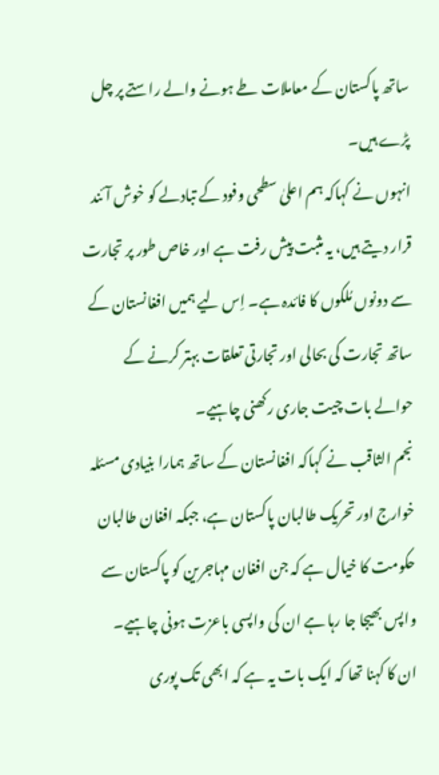ساتھ پاکستان کے معاملات طے ہونے والے راستے پر چل پڑے ہیں۔
انہوں نے کہاکہ ہم اعلیٰ سطحی وفود کے تبادلے کو خوش آئند قرار دیتے ہیں، یہ مثبت پیش رفت ہے اور خاص طور پر تجارت سے دونوں مُلکوں کا فائدہ ہے۔ اِس لیے ہمیں افغانستان کے ساتھ تجارت کی بحالی اور تجارتی تعلقات بہتر کرنے کے حوالے بات چیت جاری رکھنی چاہیے۔
نجم الثاقب نے کہاکہ افغانستان کے ساتھ ہمارا بنیادی مسئلہ خوارج اور تحریک طالبان پاکستان ہے، جبکہ افغان طالبان حکومت کا خیال ہے کہ جن افغان مہاجرین کو پاکستان سے واپس بھیجا جا رہا ہے ان کی واپسی باعزت ہونی چاہیے۔
ان کا کہنا تھا کہ ایک بات یہ ہے کہ ابھی تک پوری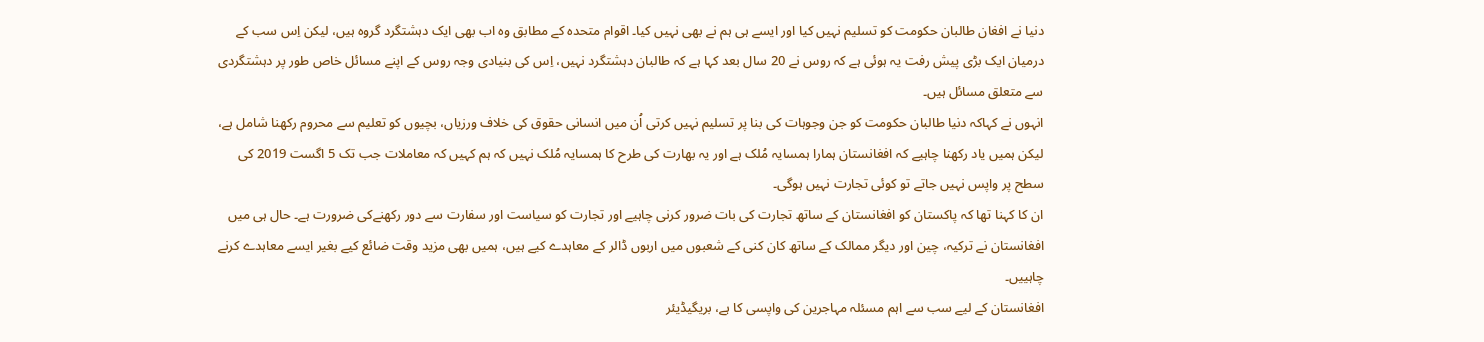دنیا نے افغان طالبان حکومت کو تسلیم نہیں کیا اور ایسے ہی ہم نے بھی نہیں کیا۔ اقوام متحدہ کے مطابق وہ اب بھی ایک دہشتگرد گروہ ہیں، لیکن اِس سب کے درمیان ایک بڑی پیش رفت یہ ہوئی ہے کہ روس نے 20 سال بعد کہا ہے کہ طالبان دہشتگرد نہیں، اِس کی بنیادی وجہ روس کے اپنے مسائل خاص طور پر دہشتگردی سے متعلق مسائل ہیں۔
انہوں نے کہاکہ دنیا طالبان حکومت کو جن وجوہات کی بنا پر تسلیم نہیں کرتی اُن میں انسانی حقوق کی خلاف ورزیاں، بچیوں کو تعلیم سے محروم رکھنا شامل ہے، لیکن ہمیں یاد رکھنا چاہیے کہ افغانستان ہمارا ہمسایہ مُلک ہے اور یہ بھارت کی طرح کا ہمسایہ مُلک نہیں کہ ہم کہیں کہ معاملات جب تک 5 اگست 2019 کی سطح پر واپس نہیں جاتے تو کوئی تجارت نہیں ہوگی۔
ان کا کہنا تھا کہ پاکستان کو افغانستان کے ساتھ تجارت کی بات ضرور کرنی چاہیے اور تجارت کو سیاست اور سفارت سے دور رکھنےکی ضرورت ہے۔ حال ہی میں افغانستان نے ترکیہ، چین اور دیگر ممالک کے ساتھ کان کنی کے شعبوں میں اربوں ڈالر کے معاہدے کیے ہیں، ہمیں بھی مزید وقت ضائع کیے بغیر ایسے معاہدے کرنے چاہییں۔
افغانستان کے لیے سب سے اہم مسئلہ مہاجرین کی واپسی کا ہے، بریگیڈیئر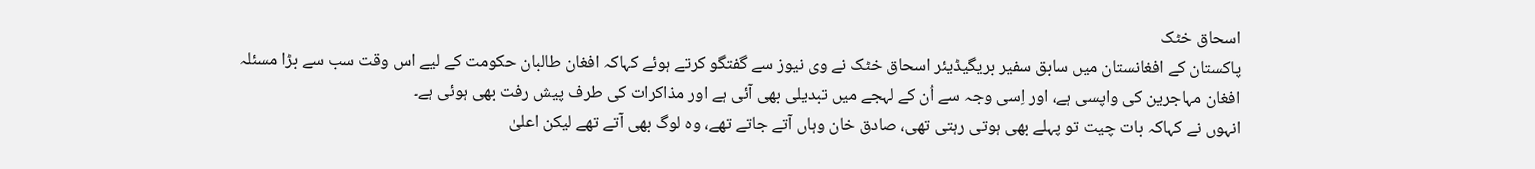اسحاق خٹک
پاکستان کے افغانستان میں سابق سفیر بریگیڈیئر اسحاق خٹک نے وی نیوز سے گفتگو کرتے ہوئے کہاکہ افغان طالبان حکومت کے لیے اس وقت سب سے بڑا مسئلہ افغان مہاجرین کی واپسی ہے، اور اِسی وجہ سے اُن کے لہجے میں تبدیلی بھی آئی ہے اور مذاکرات کی طرف پیش رفت بھی ہوئی ہے۔
انہوں نے کہاکہ بات چیت تو پہلے بھی ہوتی رہتی تھی، صادق خان وہاں آتے جاتے تھے، وہ لوگ بھی آتے تھے لیکن اعلیٰ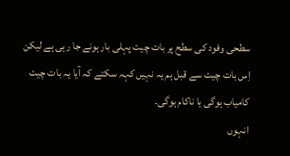سطحی وفود کی سطح پر بات چیت پہلی بار ہونے جا رہی ہے لیکن اِس بات چیت سے قبل ہم یہ نہیں کہہ سکتے کہ آیا یہ بات چیت کامیاب ہوگی یا ناکام ہوگی۔
انہوں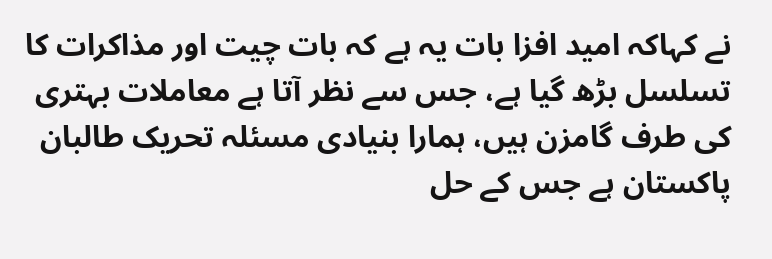نے کہاکہ امید افزا بات یہ ہے کہ بات چیت اور مذاکرات کا تسلسل بڑھ گیا ہے، جس سے نظر آتا ہے معاملات بہتری کی طرف گامزن ہیں، ہمارا بنیادی مسئلہ تحریک طالبان پاکستان ہے جس کے حل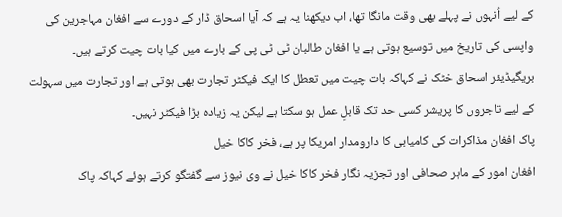کے لیے اُنہوں نے پہلے بھی وقت مانگا تھا، اب دیکھنا یہ ہے کہ آیا اسحاق ڈار کے دورے سے افغان مہاجرین کی واپسی کی تاریخ میں توسیع ہوتی ہے یا افغان طالبان ٹی ٹی پی کے بارے میں کیا بات چیت کرتے ہیں۔
بریگیڈیئر اسحاق خٹک نے کہاکہ بات چیت میں تعطل کا ایک فیکٹر تجارت بھی ہوتی ہے اور تجارت میں سہولت کے لیے تاجروں کا پریشر کسی حد تک قابلِ عمل ہو سکتا ہے لیکن یہ زیادہ بڑا فیکٹر نہیں۔
پاک افغان مذاکرات کی کامیابی کا دارومدار امریکا پر ہے، فخر کاکا خیل
افغان امور کے ماہر صحافی اور تجزیہ نگار فخر کاکا خیل نے وی نیوز سے گفتگو کرتے ہوئے کہاکہ پاک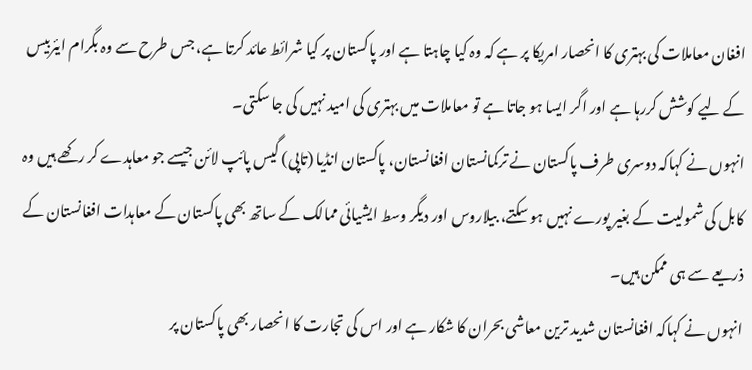افغان معاملات کی بہتری کا انحصار امریکا پر ہے کہ وہ کیا چاہتا ہے اور پاکستان پر کیا شرائط عائد کرتا ہے، جس طرح سے وہ بگرام ایئربیس کے لیے کوشش کررہا ہے اور اگر ایسا ہو جاتا ہے تو معاملات میں بہتری کی امید نہیں کی جا سکتی۔
انہوں نے کہاکہ دوسری طرف پاکستان نے ترکمانستان افغانستان، پاکستان انڈیا (تاپی) گیس پائپ لائن جیسے جو معاہدے کر رکھے ہیں وہ کابل کی شمولیت کے بغیر پورے نہیں ہو سکتے، بیلاروس اور دیگر وسط ایشیائی ممالک کے ساتھ بھی پاکستان کے معاہدات افغانستان کے ذریعے سے ہی ممکن ہیں۔
انہوں نے کہاکہ افغانستان شدید ترین معاشی بحران کا شکار ہے اور اس کی تجارت کا انحصار بھی پاکستان پر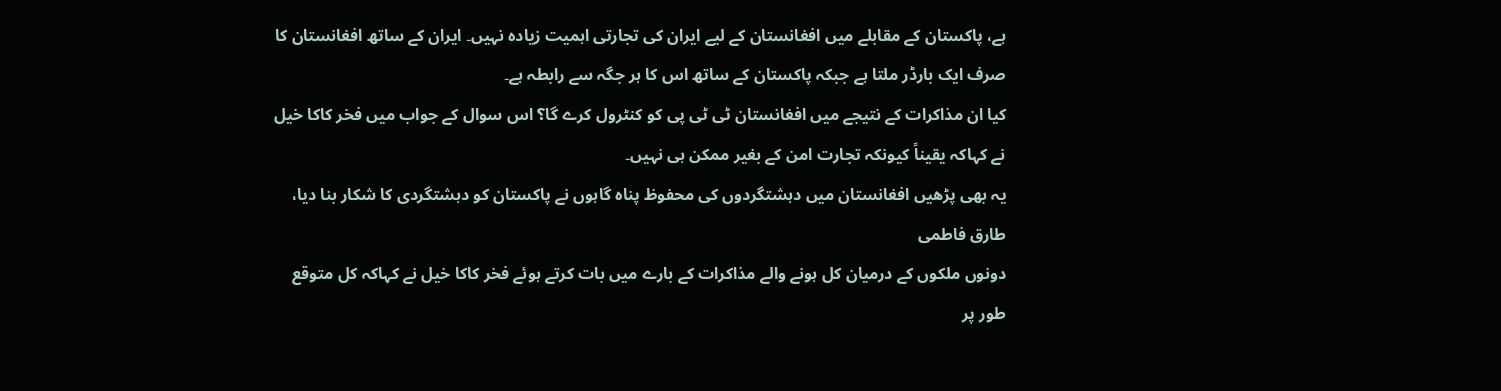ہے، پاکستان کے مقابلے میں افغانستان کے لیے ایران کی تجارتی اہمیت زیادہ نہیں۔ ایران کے ساتھ افغانستان کا صرف ایک بارڈر ملتا ہے جبکہ پاکستان کے ساتھ اس کا ہر جگہ سے رابطہ ہے۔
کیا ان مذاکرات کے نتیجے میں افغانستان ٹی ٹی پی کو کنٹرول کرے گا؟ اس سوال کے جواب میں فخر کاکا خیل نے کہاکہ یقیناً کیونکہ تجارت امن کے بغیر ممکن ہی نہیں۔
یہ بھی پڑھیں افغانستان میں دہشتگردوں کی محفوظ پناہ گاہوں نے پاکستان کو دہشتگردی کا شکار بنا دیا، طارق فاطمی
دونوں ملکوں کے درمیان کل ہونے والے مذاکرات کے بارے میں بات کرتے ہوئے فخر کاکا خیل نے کہاکہ کل متوقع طور پر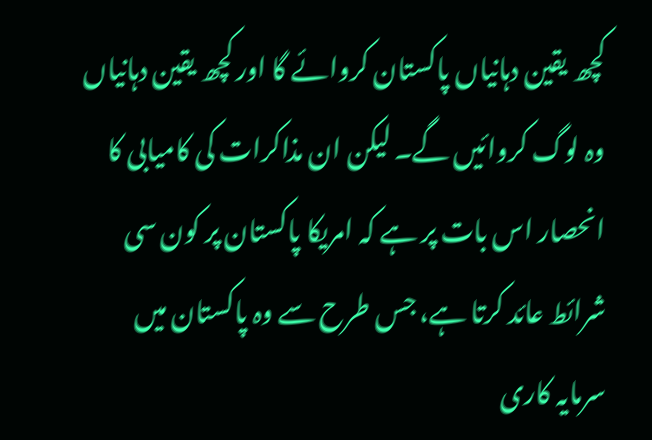کچھ یقین دہانیاں پاکستان کروائے گا اور کچھ یقین دہانیاں وہ لوگ کروائیں گے۔ لیکن ان مذاکرات کی کامیابی کا انحصار اس بات پر ہے کہ امریکا پاکستان پر کون سی شرائط عائد کرتا ہے، جس طرح سے وہ پاکستان میں سرمایہ کاری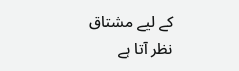کے لیے مشتاق نظر آتا ہے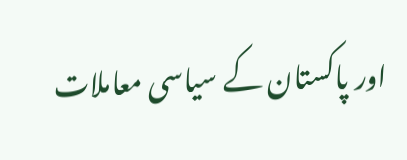اور پاکستان کے سیاسی معاملات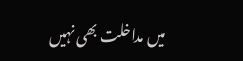میں مداخلت بھی نہیں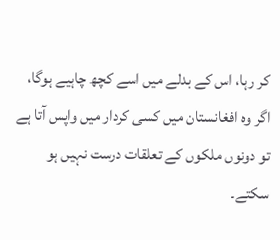کر رہا، اس کے بدلے میں اسے کچھ چاہیے ہوگا، اگر وہ افغانستان میں کسی کردار میں واپس آتا ہے تو دونوں ملکوں کے تعلقات درست نہیں ہو سکتے۔